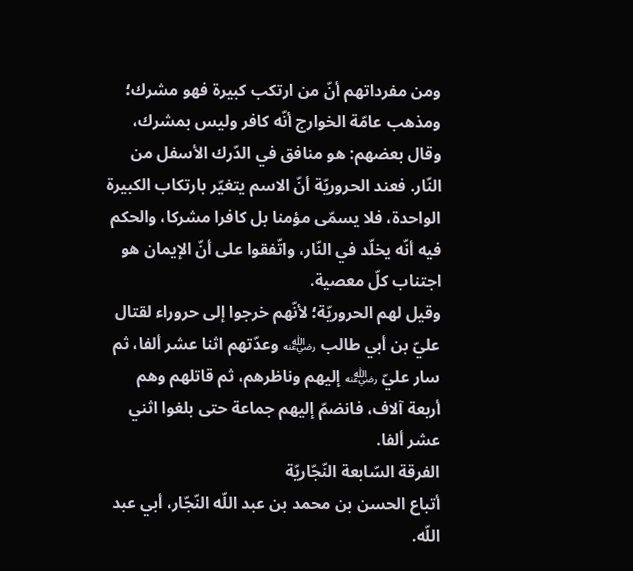ومن مفرداتهم أنّ من ارتكب كبيرة فهو مشرك؛ ومذهب عامّة الخوارج أنّه كافر وليس بمشرك، وقال بعضهم: هو منافق في الدّرك الأسفل من النّار. فعند الحروريّة أنّ الاسم يتغيّر بارتكاب الكبيرة الواحدة، فلا يسمّى مؤمنا بل كافرا مشركا، والحكم فيه أنّه يخلّد في النّار، واتّفقوا على أنّ الإيمان هو اجتناب كلّ معصية.
وقيل لهم الحروريّة؛ لأنّهم خرجوا إلى حروراء لقتال عليّ بن أبي طالب ﵁ وعدّتهم اثنا عشر ألفا، ثم سار عليّ ﵁ إليهم وناظرهم، ثم قاتلهم وهم أربعة آلاف، فانضمّ إليهم جماعة حتى بلغوا اثني عشر ألفا.
الفرقة السّابعة النّجّاريّة
أتباع الحسن بن محمد بن عبد اللّه النّجّار، أبي عبد اللّه.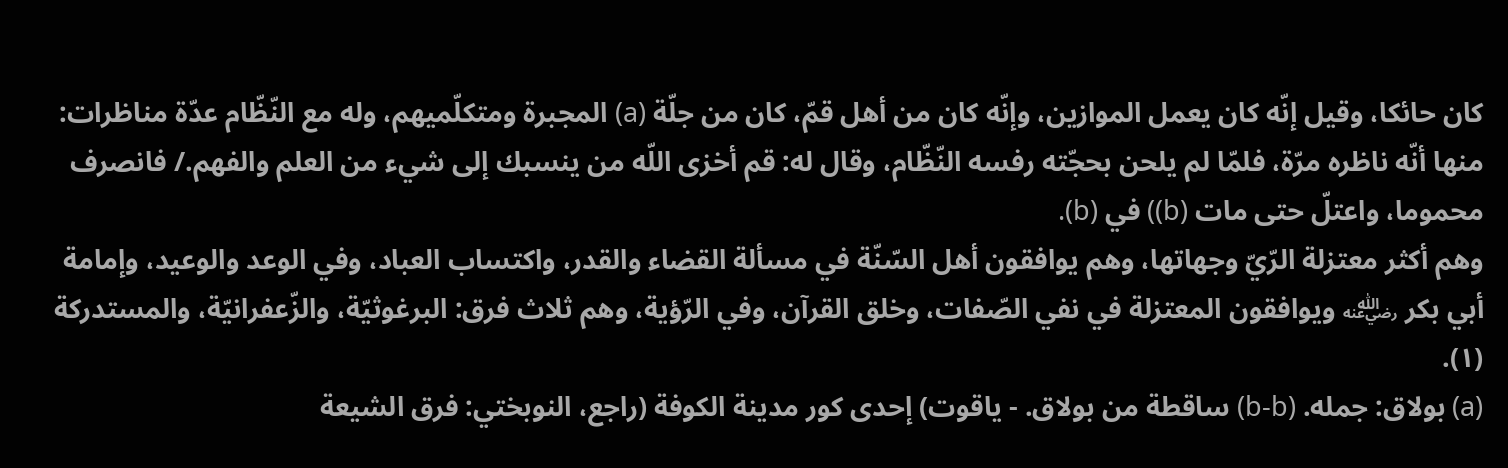كان حائكا، وقيل إنّه كان يعمل الموازين، وإنّه كان من أهل قمّ، كان من جلّة (a) المجبرة ومتكلّميهم، وله مع النّظّام عدّة مناظرات: منها أنّه ناظره مرّة، فلمّا لم يلحن بحجّته رفسه النّظّام، وقال له: قم أخزى اللّه من ينسبك إلى شيء من العلم والفهم./ فانصرف محموما، واعتلّ حتى مات (b)) في (b).
وهم أكثر معتزلة الرّيّ وجهاتها، وهم يوافقون أهل السّنّة في مسألة القضاء والقدر، واكتساب العباد، وفي الوعد والوعيد، وإمامة أبي بكر ﵁ ويوافقون المعتزلة في نفي الصّفات، وخلق القرآن، وفي الرّؤية، وهم ثلاث فرق: البرغوثيّة، والزّعفرانيّة، والمستدركة (١).
(a) بولاق: جمله. (b-b) ساقطة من بولاق. - ياقوت) إحدى كور مدينة الكوفة (راجع، النوبختي: فرق الشيعة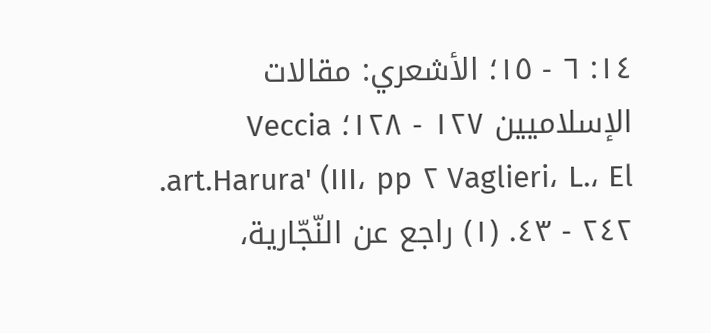١٤: ٦ - ١٥؛ الأشعري: مقالات الإسلاميين ١٢٧ - ١٢٨؛ Veccia Vaglieri، L.، El ٢ art.Harura' (III، pp. ٢٤٢ - ٤٣. (١) راجع عن النّجّارية،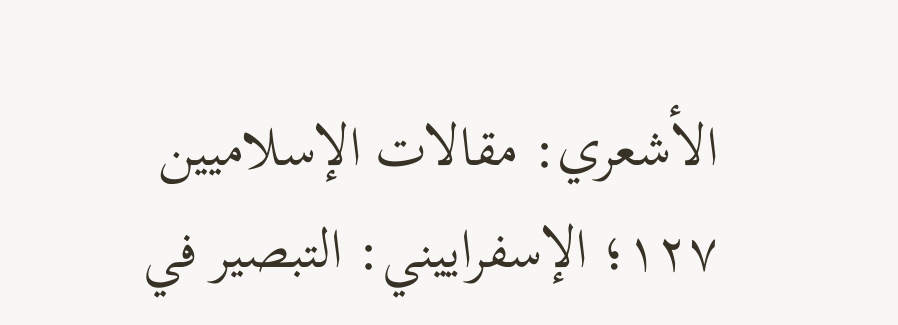الأشعري: مقالات الإسلاميين ١٢٧؛ الإسفراييني: التبصير في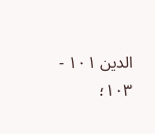الدين ١٠١ - ١٠٣؛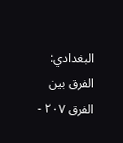البغدادي: الفرق بين الفرق ٢٠٧ -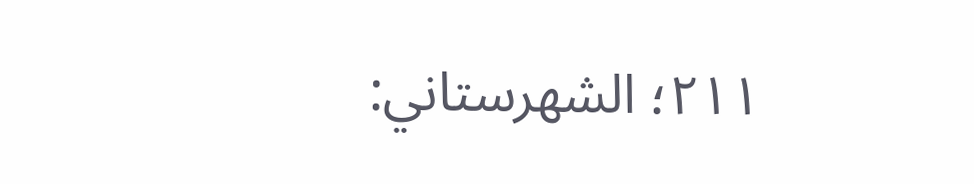٢١١؛ الشهرستاني: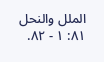الملل والنحل ٨١: ١ - ٨٢.